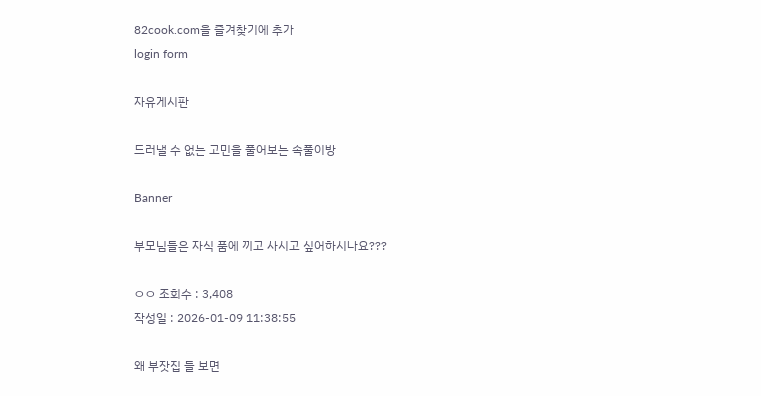82cook.com을 즐겨찾기에 추가
login form

자유게시판

드러낼 수 없는 고민을 풀어보는 속풀이방

Banner

부모님들은 자식 품에 끼고 사시고 싶어하시나요???

ㅇㅇ 조회수 : 3,408
작성일 : 2026-01-09 11:38:55

왜 부잣집 들 보면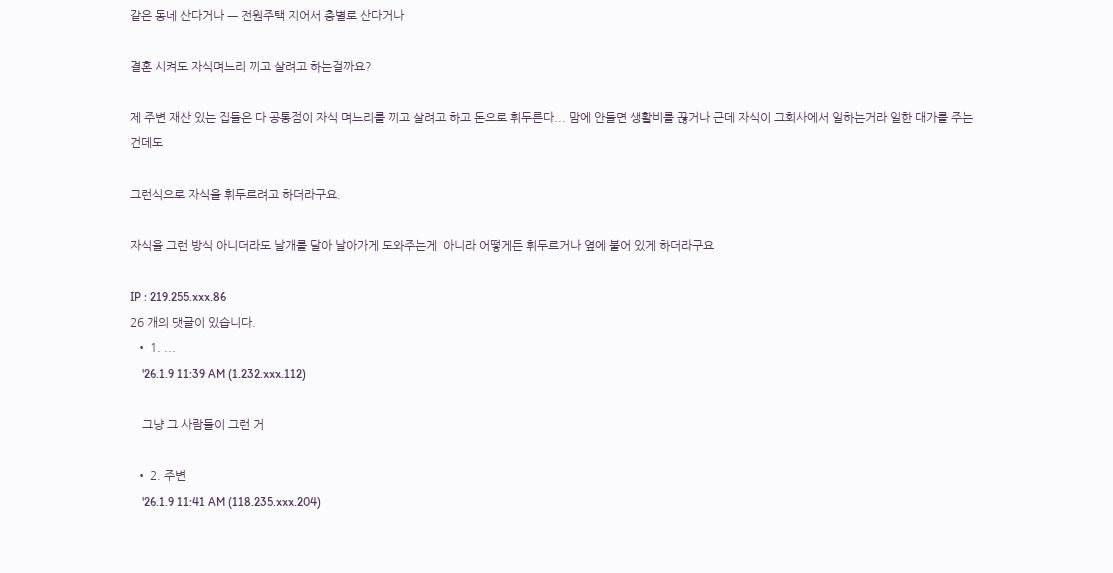같은 동네 산다거나 ㅡ 전원주택 지어서 층별로 산다거나

결혼 시켜도 자식며느리 끼고 살려고 하는걸까요?

제 주변 재산 있는 집들은 다 공통점이 자식 며느리를 끼고 살려고 하고 돈으로 휘두른다... 맘에 안들면 생활비를 끊거나 근데 자식이 그회사에서 일하는거라 일한 대가를 주는건데도

그런식으로 자식을 휘두르려고 하더라구요.

자식을 그런 방식 아니더라도 날개를 달아 날아가게 도와주는게  아니라 어떻게든 휘두르거나 옆에 붙어 있게 하더라구요

IP : 219.255.xxx.86
26 개의 댓글이 있습니다.
  • 1. ...
    '26.1.9 11:39 AM (1.232.xxx.112)

    그냥 그 사람들이 그런 거

  • 2. 주변
    '26.1.9 11:41 AM (118.235.xxx.204)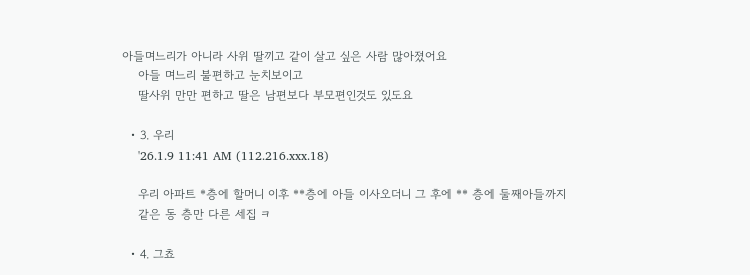아들며느리가 아니라 사위 딸끼고 같이 살고 싶은 사람 많아졌어요
    아들 며느리 불편하고 눈치보이고
    딸사위 만만 편하고 딸은 남편보다 부모편인것도 있도요

  • 3. 우리
    '26.1.9 11:41 AM (112.216.xxx.18)

    우리 아파트 *층에 할머니 이후 **층에 아들 이사오더니 그 후에 ** 층에 둘째아들까지
    같은 동 층만 다른 세집 ㅋ

  • 4. 그쵸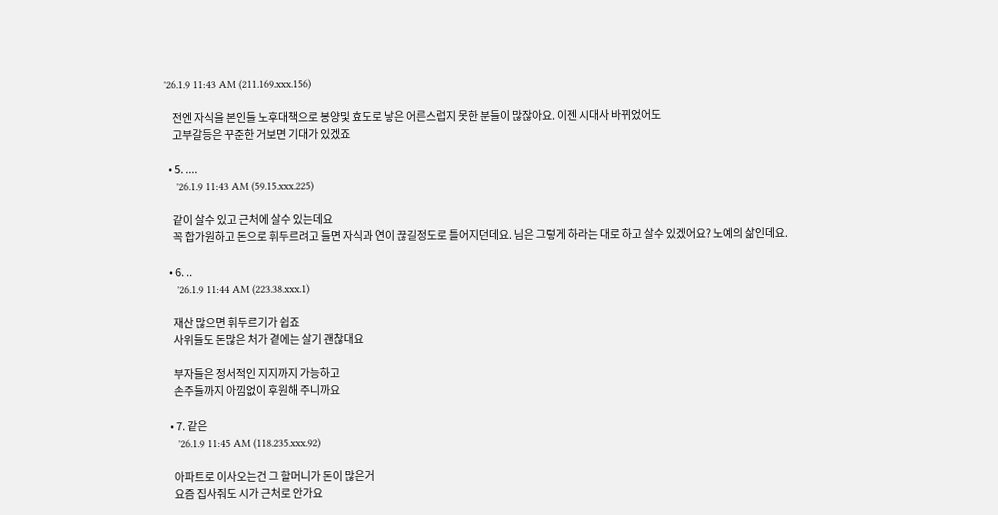'26.1.9 11:43 AM (211.169.xxx.156)

    전엔 자식을 본인들 노후대책으로 봉양및 효도로 낳은 어른스럽지 못한 분들이 많잖아요. 이젠 시대사 바뀌었어도
    고부갈등은 꾸준한 거보면 기대가 있겠죠

  • 5. ....
    '26.1.9 11:43 AM (59.15.xxx.225)

    같이 살수 있고 근처에 살수 있는데요
    꼭 합가원하고 돈으로 휘두르려고 들면 자식과 연이 끊길정도로 틀어지던데요. 님은 그렇게 하라는 대로 하고 살수 있겠어요? 노예의 삶인데요.

  • 6. ..
    '26.1.9 11:44 AM (223.38.xxx.1)

    재산 많으면 휘두르기가 쉽죠
    사위들도 돈많은 처가 곁에는 살기 괜찮대요

    부자들은 정서적인 지지까지 가능하고
    손주들까지 아낌없이 후원해 주니까요

  • 7. 같은
    '26.1.9 11:45 AM (118.235.xxx.92)

    아파트로 이사오는건 그 할머니가 돈이 많은거
    요즘 집사줘도 시가 근처로 안가요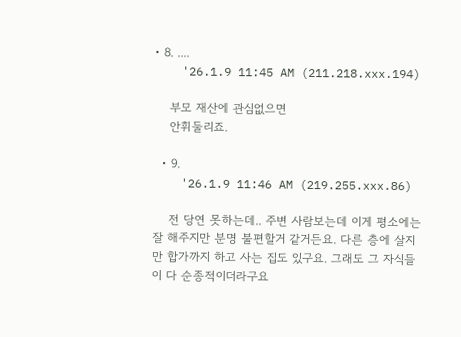• 8. ....
    '26.1.9 11:45 AM (211.218.xxx.194)

    부모 재산에 관심없으면
    안휘둘리죠.

  • 9.
    '26.1.9 11:46 AM (219.255.xxx.86)

    전 당연 못하는데.. 주변 사람보는데 이게 평소에는 잘 해주지만 분명 불편할거 같거든요. 다른 층에 살지만 합가까지 하고 사는 집도 있구요. 그래도 그 자식들이 다 순종적이더라구요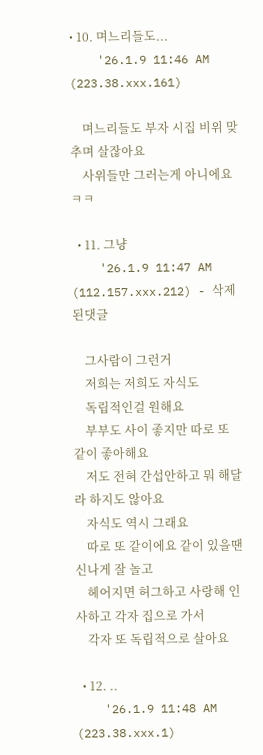• 10. 며느리들도...
    '26.1.9 11:46 AM (223.38.xxx.161)

    며느리들도 부자 시집 비위 맞추며 살잖아요
    사위들만 그러는게 아니에요ㅋㅋ

  • 11. 그냥
    '26.1.9 11:47 AM (112.157.xxx.212) - 삭제된댓글

    그사람이 그런거
    저희는 저희도 자식도
    독립적인걸 원해요
    부부도 사이 좋지만 따로 또 같이 좋아해요
    저도 전혀 간섭안하고 뭐 해달라 하지도 않아요
    자식도 역시 그래요
    따로 또 같이에요 같이 있을땐 신나게 잘 놀고
    헤어지면 허그하고 사랑해 인사하고 각자 집으로 가서
    각자 또 독립적으로 살아요

  • 12. ..
    '26.1.9 11:48 AM (223.38.xxx.1)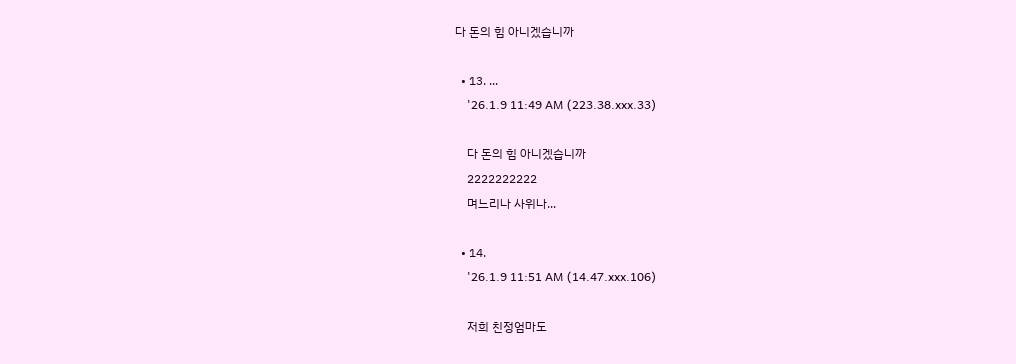다 돈의 힘 아니겠습니까

  • 13. ...
    '26.1.9 11:49 AM (223.38.xxx.33)

    다 돈의 힘 아니겠습니까
    2222222222
    며느리나 사위나...

  • 14.
    '26.1.9 11:51 AM (14.47.xxx.106)

    저희 친정엄마도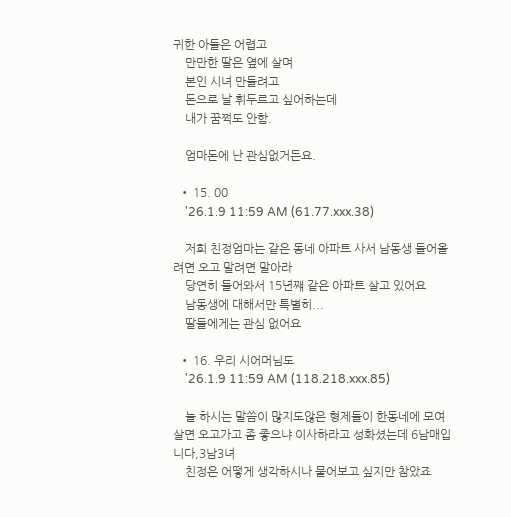귀한 아들은 어렵고
    만만한 딸은 옆에 살며
    본인 시녀 만들려고
    돈으로 날 휘두르고 싶어하는데
    내가 꿈쩍도 안함.

    엄마돈에 난 관심없거든요.

  • 15. 00
    '26.1.9 11:59 AM (61.77.xxx.38)

    저희 친정엄마는 같은 동네 아파트 사서 남동생 들어올려면 오고 말려면 말아라
    당연히 들어와서 15년쨰 같은 아파트 살고 있어요
    남동생에 대해서만 특별히...
    딸들에게는 관심 없어요

  • 16. 우리 시어머님도
    '26.1.9 11:59 AM (118.218.xxx.85)

    늘 하시는 말씀이 많지도않은 형제들이 한동네에 모여살면 오고가고 좀 좋으냐 이사하라고 성화셨는데 6남매입니다,3남3녀
    친정은 어떻게 생각하시나 물어보고 싶지만 참았죠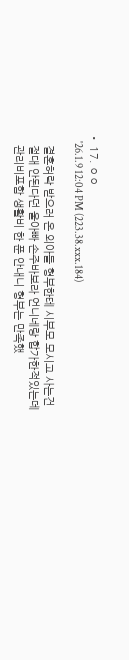• 17. ㅇㅇ
    '26.1.9 12:04 PM (223.38.xxx.184)

    결혼허락 받으러 온 외아들 형부한테 시부모 모시고 사는건
    절대 안된다던 울아빠 손주바보라 언니네랑 합가한적있는데
    관리비포함 생활비 한 푼 안내니 형부는 만족했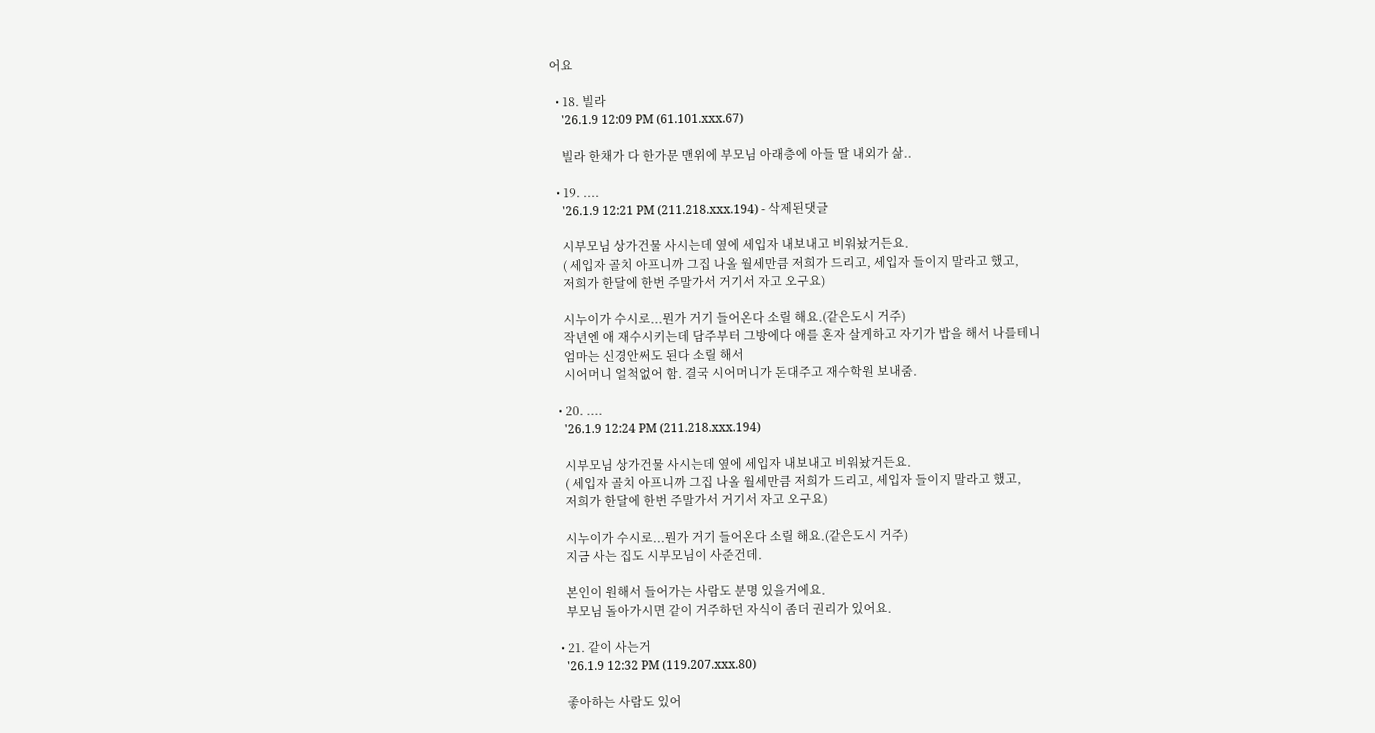어요

  • 18. 빌라
    '26.1.9 12:09 PM (61.101.xxx.67)

    빌라 한채가 다 한가문 맨위에 부모님 아래층에 아들 딸 내외가 삶..

  • 19. ....
    '26.1.9 12:21 PM (211.218.xxx.194) - 삭제된댓글

    시부모님 상가건물 사시는데 옆에 세입자 내보내고 비워놨거든요.
    ( 세입자 골치 아프니까 그집 나올 월세만큼 저희가 드리고, 세입자 들이지 말라고 했고,
    저희가 한달에 한번 주말가서 거기서 자고 오구요)

    시누이가 수시로...뭔가 거기 들어온다 소릴 해요.(같은도시 거주)
    작년엔 애 재수시키는데 담주부터 그방에다 애를 혼자 살게하고 자기가 밥을 해서 나를테니
    엄마는 신경안써도 된다 소릴 해서
    시어머니 얼척없어 함. 결국 시어머니가 돈대주고 재수학원 보내줌.

  • 20. ....
    '26.1.9 12:24 PM (211.218.xxx.194)

    시부모님 상가건물 사시는데 옆에 세입자 내보내고 비워놨거든요.
    ( 세입자 골치 아프니까 그집 나올 월세만큼 저희가 드리고, 세입자 들이지 말라고 했고,
    저희가 한달에 한번 주말가서 거기서 자고 오구요)

    시누이가 수시로...뭔가 거기 들어온다 소릴 해요.(같은도시 거주)
    지금 사는 집도 시부모님이 사준건데.

    본인이 원해서 들어가는 사람도 분명 있을거에요.
    부모님 돌아가시면 같이 거주하던 자식이 좀더 권리가 있어요.

  • 21. 같이 사는거
    '26.1.9 12:32 PM (119.207.xxx.80)

    좋아하는 사람도 있어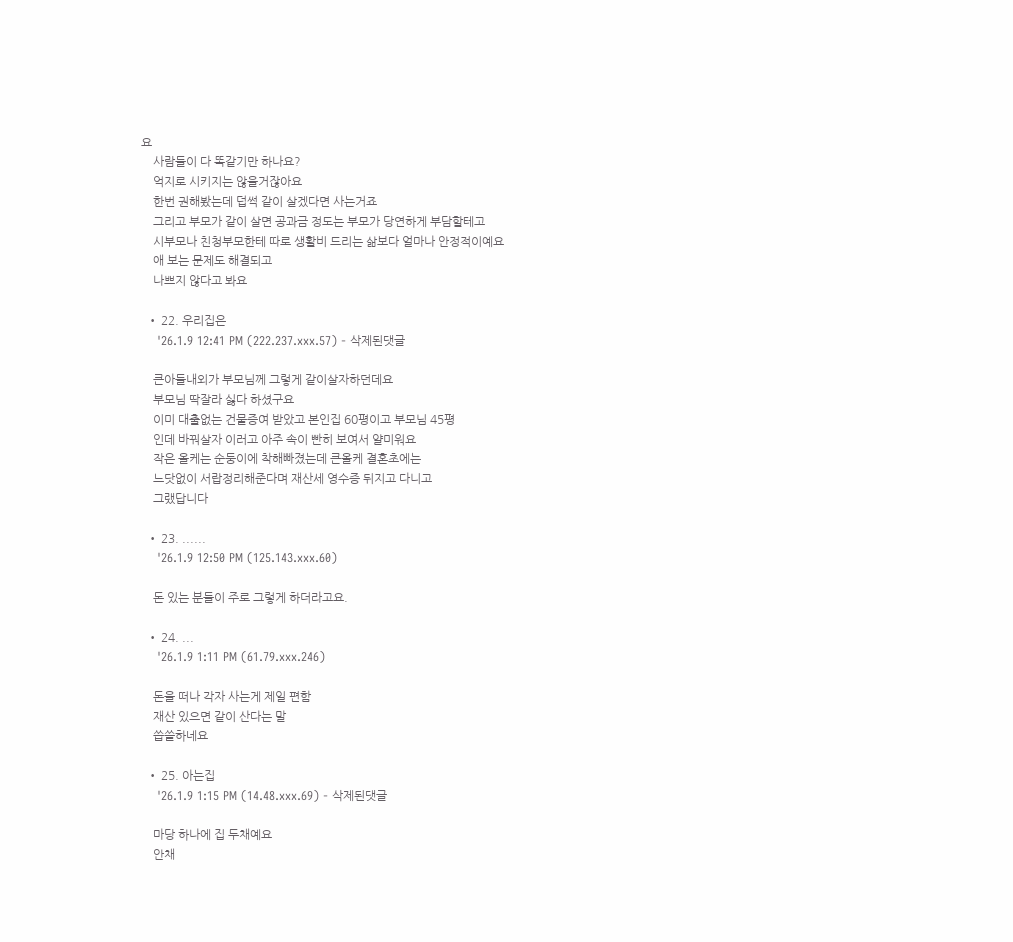요
    사람들이 다 똑같기만 하나요?
    억지로 시키지는 않을거잖아요
    한번 권해봤는데 덥썩 같이 살겠다면 사는거죠
    그리고 부모가 같이 살면 공과금 정도는 부모가 당연하게 부담할테고
    시부모나 친청부모한테 따로 생활비 드리는 삶보다 얼마나 안정적이예요
    애 보는 문제도 해결되고
    나쁘지 않다고 봐요

  • 22. 우리집은
    '26.1.9 12:41 PM (222.237.xxx.57) - 삭제된댓글

    큰아들내외가 부모님께 그렇게 같이살자하던데요
    부모님 딱잘라 싫다 하셨구요
    이미 대출없는 건물증여 받았고 본인집 60평이고 부모님 45평
    인데 바꿔살자 이러고 아주 속이 빤히 보여서 얄미워요
    작은 올케는 순둥이에 착해빠졌는데 큰올케 결혼초에는
    느닷없이 서랍정리해준다며 재산세 영수증 뒤지고 다니고
    그랬답니다

  • 23. ......
    '26.1.9 12:50 PM (125.143.xxx.60)

    돈 있는 분들이 주로 그렇게 하더라고요.

  • 24. ...
    '26.1.9 1:11 PM (61.79.xxx.246)

    돈을 떠나 각자 사는게 제일 편함
    재산 있으면 같이 산다는 말
    씁쓸하네요

  • 25. 아는집
    '26.1.9 1:15 PM (14.48.xxx.69) - 삭제된댓글

    마당 하나에 집 두채예요
    안채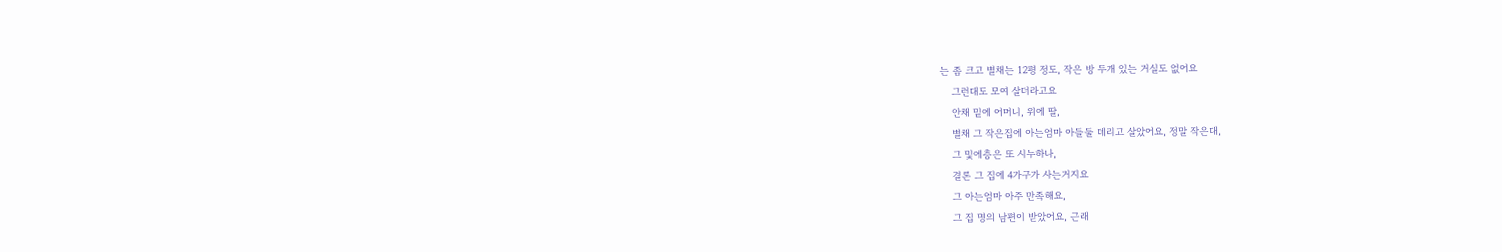는 좀 크고 별채는 12평 정도, 작은 방 두개 있는 거실도 없어요
    그런대도 모여 살더라고요
    안채 밑에 어머니, 위에 딸,
    별채 그 작은집에 아는엄마 아들둘 데리고 살았어요, 정말 작은대,
    그 및에층은 또 시누하나,
    결론 그 집에 4가구가 사는거지요
    그 아는엄마 아주 만족해요,
    그 집 명의 남편이 받았어요, 근래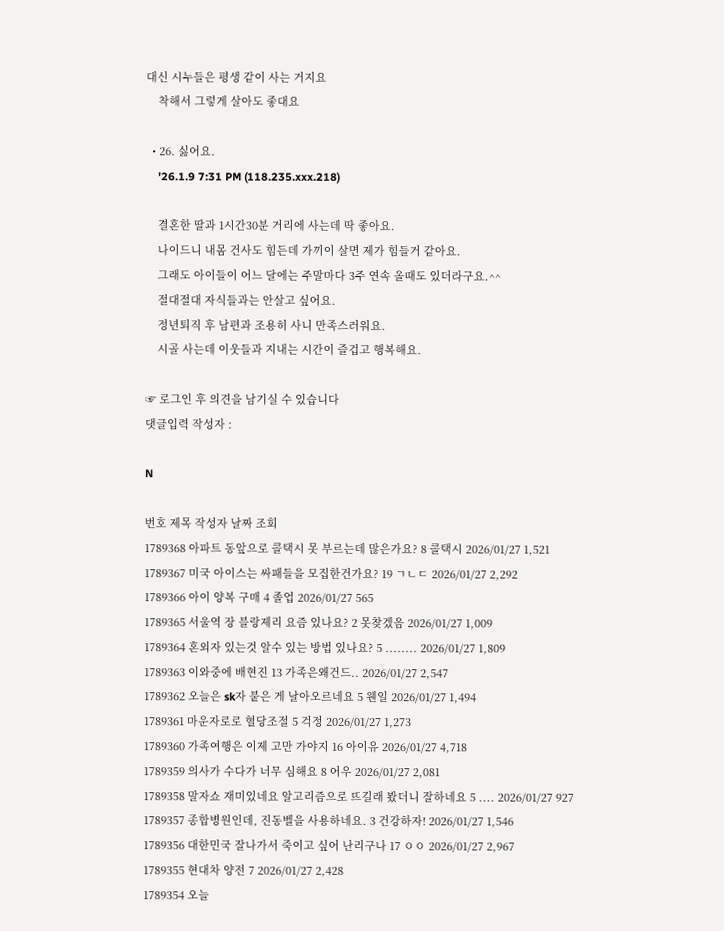대신 시누들은 평생 같이 사는 거지요
    착해서 그렇게 살아도 좋대요

  • 26. 싫어요.
    '26.1.9 7:31 PM (118.235.xxx.218)

    결혼한 딸과 1시간30분 거리에 사는데 딱 좋아요.
    나이드니 내몸 건사도 힘든데 가끼이 살면 제가 힘들거 같아요.
    그래도 아이들이 어느 달에는 주말마다 3주 연속 올때도 있더라구요.^^
    절대절대 자식들과는 안살고 싶어요.
    정년퇴직 후 남편과 조용히 사니 만족스러워요.
    시골 사는데 이웃들과 지내는 시간이 즐겁고 행복해요.

☞ 로그인 후 의견을 남기실 수 있습니다
댓글입력 작성자 :

N

번호 제목 작성자 날짜 조회
1789368 아파트 동앞으로 콜택시 못 부르는데 많은가요? 8 콜택시 2026/01/27 1,521
1789367 미국 아이스는 싸패들을 모집한건가요? 19 ㄱㄴㄷ 2026/01/27 2,292
1789366 아이 양복 구매 4 졸업 2026/01/27 565
1789365 서울역 장 블랑제리 요즘 있나요? 2 못찾겠음 2026/01/27 1,009
1789364 혼외자 있는것 알수 있는 방법 있나요? 5 ........ 2026/01/27 1,809
1789363 이와중에 배현진 13 가족은왜건드.. 2026/01/27 2,547
1789362 오늘은 sk자 붙은 게 날아오르네요 5 웬일 2026/01/27 1,494
1789361 마운자로로 혈당조절 5 걱정 2026/01/27 1,273
1789360 가족여행은 이제 고만 가야지 16 아이유 2026/01/27 4,718
1789359 의사가 수다가 너무 심해요 8 어우 2026/01/27 2,081
1789358 말자쇼 재미있네요 알고리즘으로 뜨길래 봤더니 잘하네요 5 .... 2026/01/27 927
1789357 종합병원인데, 진동벨을 사용하네요. 3 건강하자! 2026/01/27 1,546
1789356 대한민국 잘나가서 죽이고 싶어 난리구나 17 ㅇㅇ 2026/01/27 2,967
1789355 현대차 양전 7 2026/01/27 2,428
1789354 오늘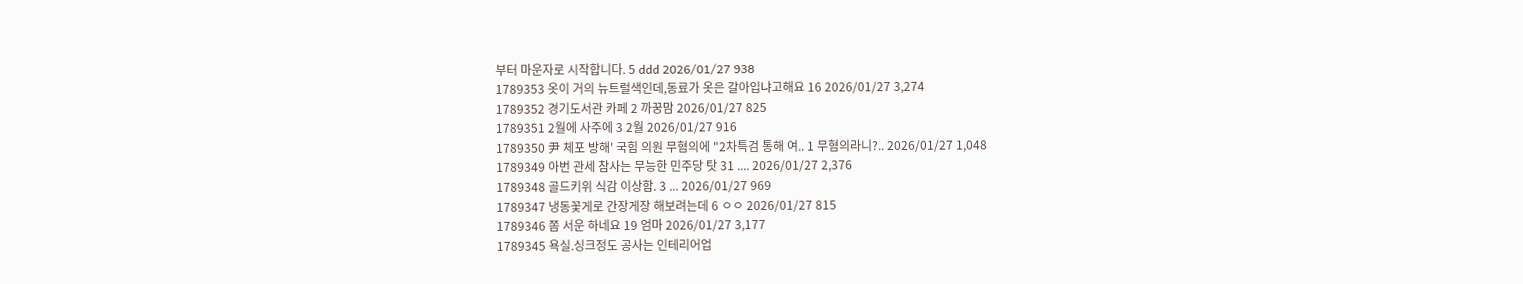부터 마운자로 시작합니다. 5 ddd 2026/01/27 938
1789353 옷이 거의 뉴트럴색인데,동료가 옷은 갈아입냐고해요 16 2026/01/27 3,274
1789352 경기도서관 카페 2 까꿍맘 2026/01/27 825
1789351 2월에 사주에 3 2월 2026/01/27 916
1789350 尹 체포 방해' 국힘 의원 무혐의에 "2차특검 통해 여.. 1 무혐의라니?.. 2026/01/27 1,048
1789349 아번 관세 참사는 무능한 민주당 탓 31 .... 2026/01/27 2,376
1789348 골드키위 식감 이상함. 3 ... 2026/01/27 969
1789347 냉동꽃게로 간장게장 해보려는데 6 ㅇㅇ 2026/01/27 815
1789346 쫌 서운 하네요 19 엄마 2026/01/27 3,177
1789345 욕실.싱크정도 공사는 인테리어업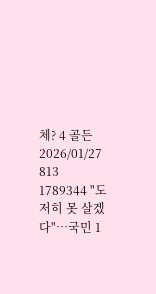체? 4 골든 2026/01/27 813
1789344 "도저히 못 살겠다"…국민 1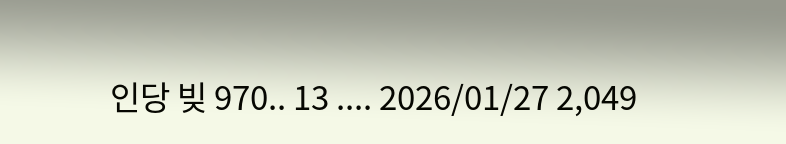인당 빚 970.. 13 .... 2026/01/27 2,049